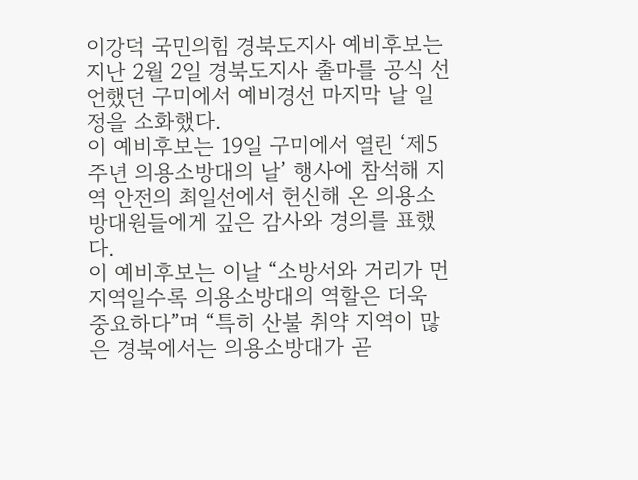이강덕 국민의힘 경북도지사 예비후보는 지난 2월 2일 경북도지사 출마를 공식 선언했던 구미에서 예비경선 마지막 날 일정을 소화했다.
이 예비후보는 19일 구미에서 열린 ‘제5주년 의용소방대의 날’ 행사에 참석해 지역 안전의 최일선에서 헌신해 온 의용소방대원들에게 깊은 감사와 경의를 표했다.
이 예비후보는 이날 “소방서와 거리가 먼 지역일수록 의용소방대의 역할은 더욱 중요하다”며 “특히 산불 취약 지역이 많은 경북에서는 의용소방대가 곧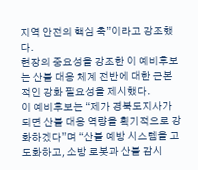지역 안전의 핵심 축”이라고 강조했다.
현장의 중요성을 강조한 이 예비후보는 산불 대응 체계 전반에 대한 근본적인 강화 필요성을 제시했다.
이 예비후보는 “제가 경북도지사가 되면 산불 대응 역량을 획기적으로 강화하겠다”며 “산불 예방 시스템을 고도화하고, 소방 로봇과 산불 감시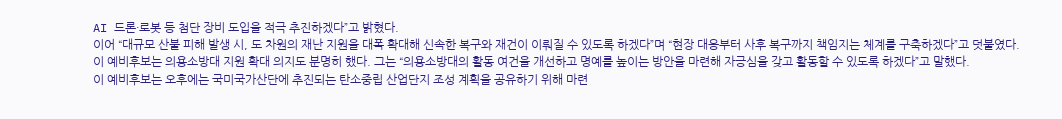AI 드론·로봇 등 첨단 장비 도입을 적극 추진하겠다”고 밝혔다.
이어 “대규모 산불 피해 발생 시, 도 차원의 재난 지원을 대폭 확대해 신속한 복구와 재건이 이뤄질 수 있도록 하겠다”며 “현장 대응부터 사후 복구까지 책임지는 체계를 구축하겠다”고 덧붙였다.
이 예비후보는 의용소방대 지원 확대 의지도 분명히 했다. 그는 “의용소방대의 활동 여건을 개선하고 명예를 높이는 방안을 마련해 자긍심을 갖고 활동할 수 있도록 하겠다”고 말했다.
이 예비후보는 오후에는 국미국가산단에 추진되는 탄소중립 산업단지 조성 계획을 공유하기 위해 마련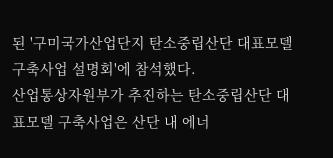된 '구미국가산업단지 탄소중립산단 대표모델 구축사업 설명회'에 참석했다.
산업통상자원부가 추진하는 탄소중립산단 대표모델 구축사업은 산단 내 에너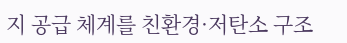지 공급 체계를 친환경·저탄소 구조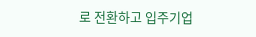로 전환하고 입주기업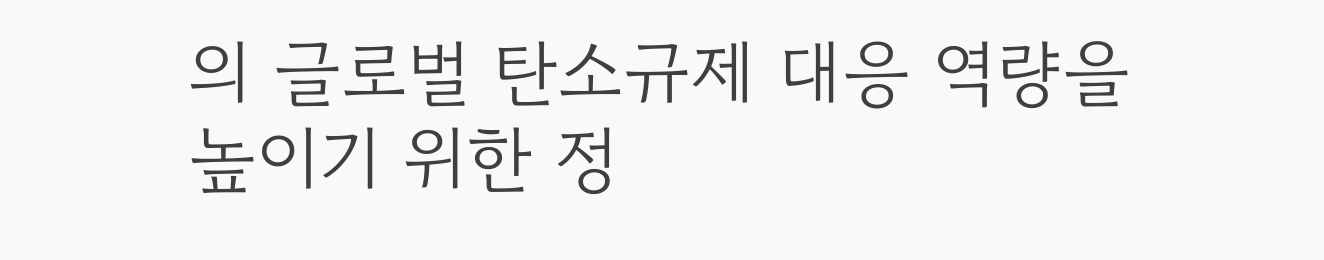의 글로벌 탄소규제 대응 역량을 높이기 위한 정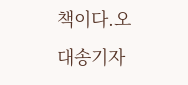책이다.오대송기자